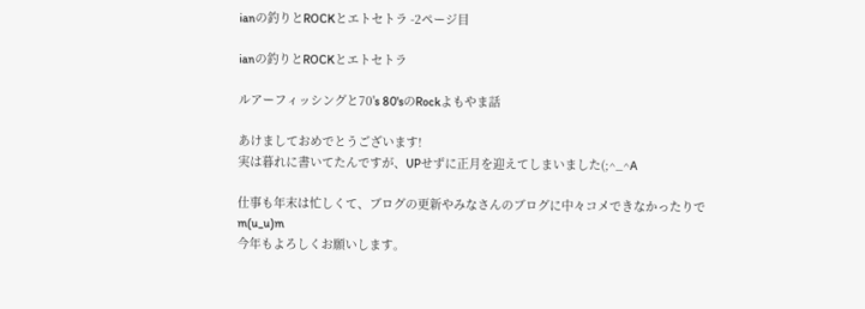ianの釣りとROCKとエトセトラ -2ページ目

ianの釣りとROCKとエトセトラ

ルアーフィッシングと70's 80'sのRockよもやま話

あけましておめでとうございます!
実は暮れに書いてたんですが、UPせずに正月を迎えてしまいました(;^_^A

仕事も年末は忙しくて、ブログの更新やみなさんのブログに中々コメできなかったりでm(u_u)m
今年もよろしくお願いします。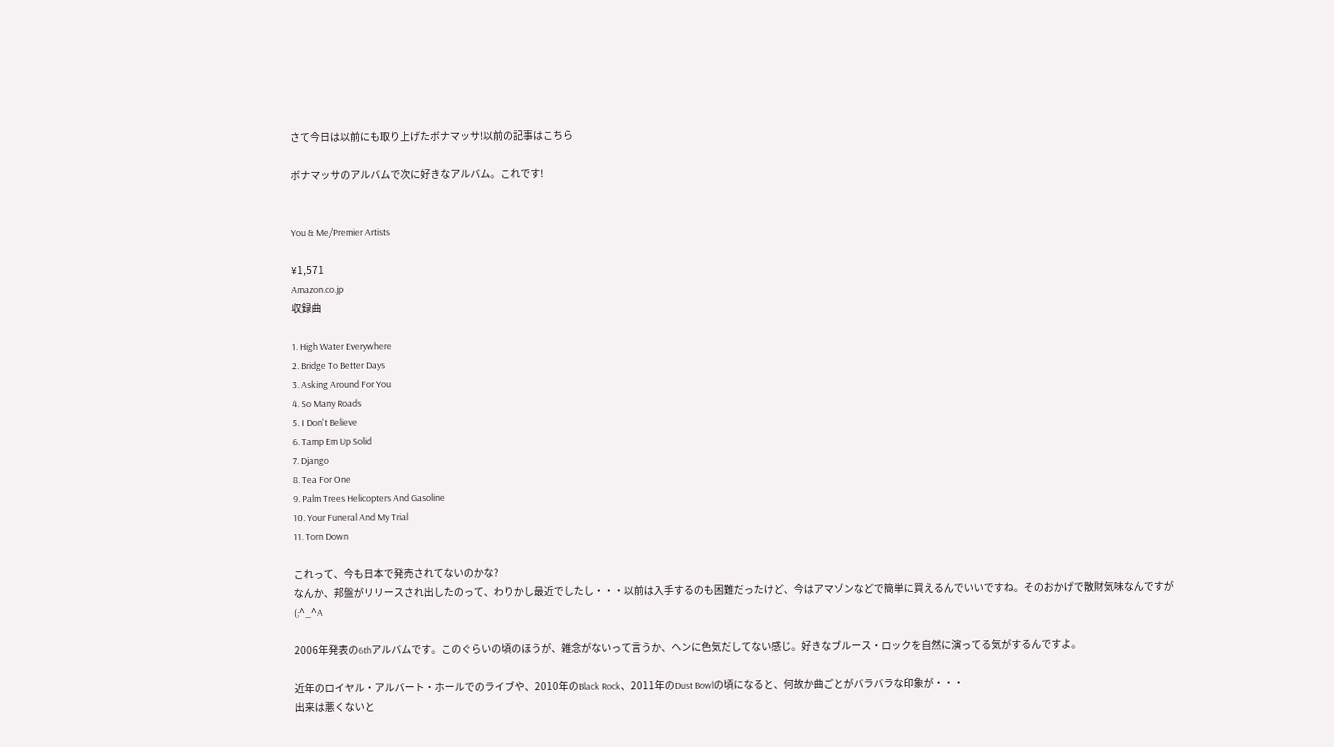さて今日は以前にも取り上げたボナマッサ!以前の記事はこちら

ボナマッサのアルバムで次に好きなアルバム。これです!


You & Me/Premier Artists

¥1,571
Amazon.co.jp
収録曲

1. High Water Everywhere
2. Bridge To Better Days
3. Asking Around For You
4. So Many Roads
5. I Don't Believe
6. Tamp Em Up Solid
7. Django
8. Tea For One
9. Palm Trees Helicopters And Gasoline
10. Your Funeral And My Trial
11. Torn Down

これって、今も日本で発売されてないのかな?
なんか、邦盤がリリースされ出したのって、わりかし最近でしたし・・・以前は入手するのも困難だったけど、今はアマゾンなどで簡単に買えるんでいいですね。そのおかげで散財気味なんですが(;^_^A

2006年発表の6thアルバムです。このぐらいの頃のほうが、雑念がないって言うか、ヘンに色気だしてない感じ。好きなブルース・ロックを自然に演ってる気がするんですよ。

近年のロイヤル・アルバート・ホールでのライブや、2010年のBlack Rock、2011年のDust Bowlの頃になると、何故か曲ごとがバラバラな印象が・・・
出来は悪くないと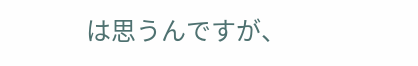は思うんですが、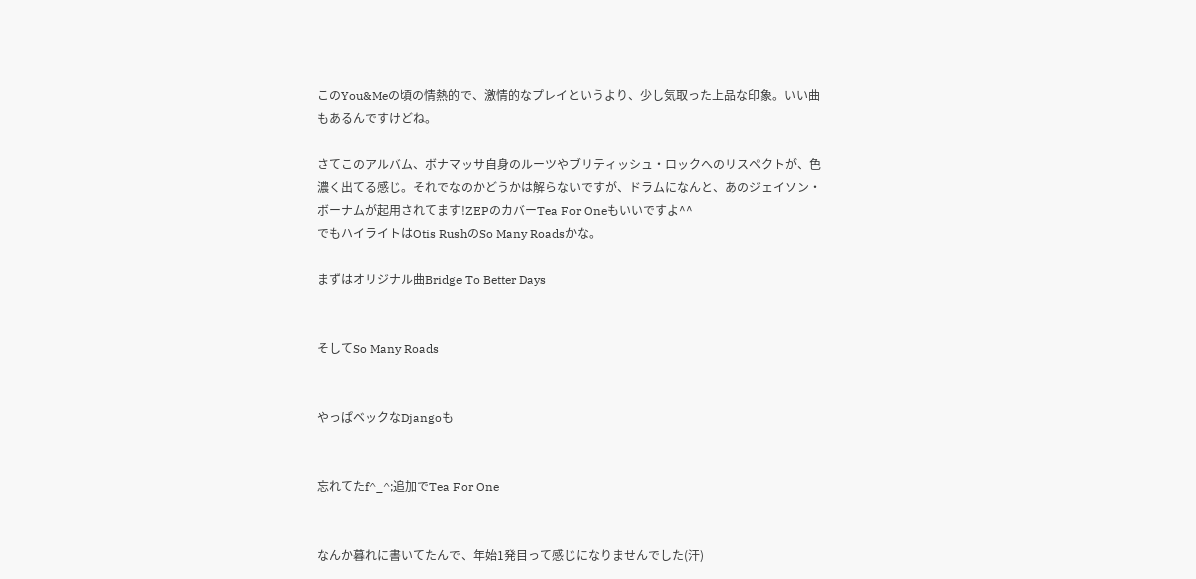このYou&Meの頃の情熱的で、激情的なプレイというより、少し気取った上品な印象。いい曲もあるんですけどね。

さてこのアルバム、ボナマッサ自身のルーツやブリティッシュ・ロックへのリスペクトが、色濃く出てる感じ。それでなのかどうかは解らないですが、ドラムになんと、あのジェイソン・ボーナムが起用されてます!ZEPのカバーTea For Oneもいいですよ^^
でもハイライトはOtis RushのSo Many Roadsかな。

まずはオリジナル曲Bridge To Better Days


そしてSo Many Roads


やっぱベックなDjangoも


忘れてたf^_^;追加でTea For One


なんか暮れに書いてたんで、年始1発目って感じになりませんでした(汗)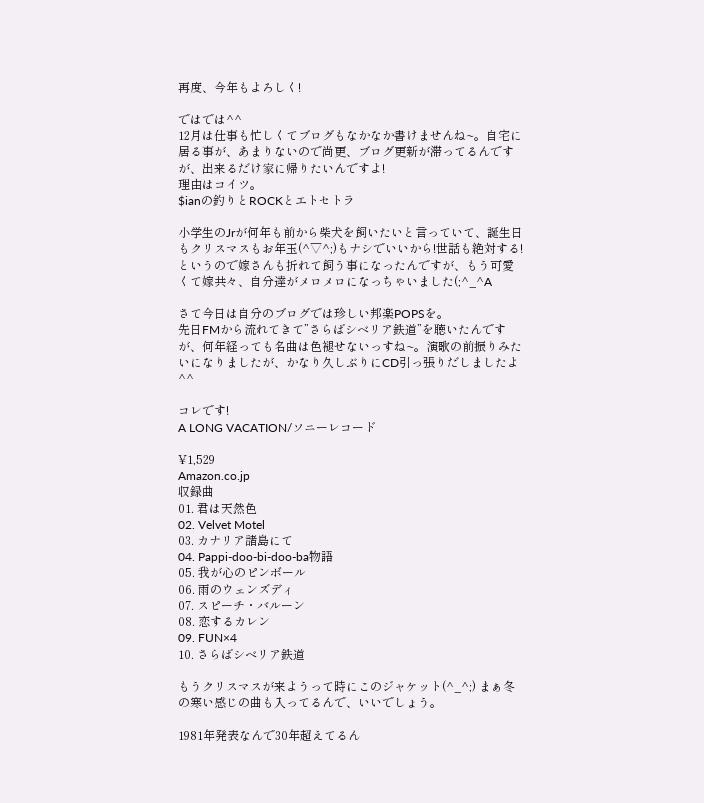再度、今年もよろしく!

ではでは^^
12月は仕事も忙しくてブログもなかなか書けませんね~。自宅に居る事が、あまりないので尚更、ブログ更新が滞ってるんですが、出来るだけ家に帰りたいんですよ!
理由はコイツ。
$ianの釣りとROCKとエトセトラ

小学生のJrが何年も前から柴犬を飼いたいと言っていて、誕生日もクリスマスもお年玉(^▽^;)もナシでいいから!世話も絶対する!というので嫁さんも折れて飼う事になったんですが、もう可愛くて嫁共々、自分達がメロメロになっちゃいました(;^_^A

さて今日は自分のブログでは珍しい邦楽POPSを。
先日FMから流れてきて”さらばシベリア鉄道”を聴いたんですが、何年経っても名曲は色褪せないっすね~。演歌の前振りみたいになりましたが、かなり久しぶりにCD引っ張りだしましたよ^^

コレです!
A LONG VACATION/ソニーレコード

¥1,529
Amazon.co.jp
収録曲
01. 君は天然色
02. Velvet Motel
03. カナリア諸島にて
04. Pappi-doo-bi-doo-ba物語
05. 我が心のピンボール
06. 雨のウェンズディ
07. スピーチ・バルーン
08. 恋するカレン
09. FUN×4
10. さらばシベリア鉄道

もうクリスマスが来ようって時にこのジャケット(^_^;) まぁ冬の寒い感じの曲も入ってるんで、いいでしょう。

1981年発表なんで30年超えてるん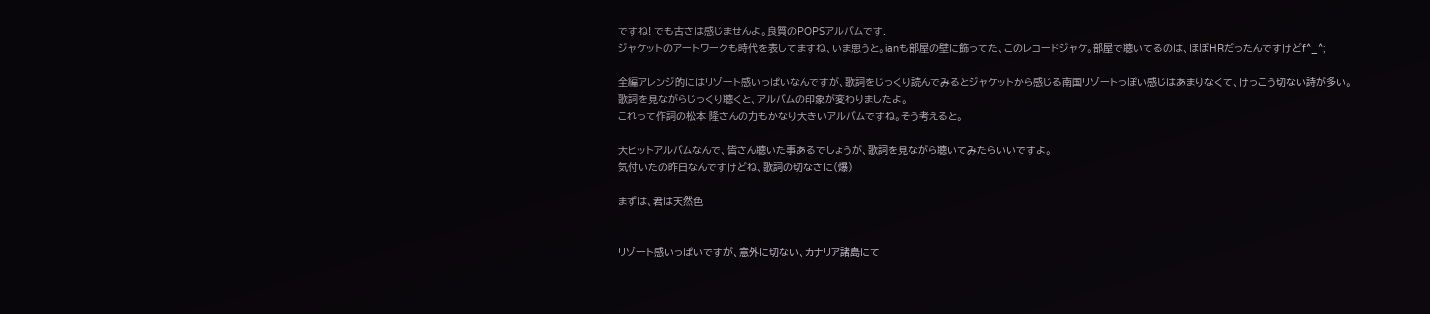ですね! でも古さは感じませんよ。良質のPOPSアルバムです.
ジャケットのアートワークも時代を表してますね、いま思うと。ianも部屋の壁に飾ってた、このレコードジャケ。部屋で聴いてるのは、ほぼHRだったんですけどf^_^;

全編アレンジ的にはリゾート感いっぱいなんですが、歌詞をじっくり読んでみるとジャケットから感じる南国リゾートっぽい感じはあまりなくて、けっこう切ない詩が多い。
歌詞を見ながらじっくり聴くと、アルバムの印象が変わりましたよ。
これって作詞の松本 隆さんの力もかなり大きいアルバムですね。そう考えると。

大ヒットアルバムなんで、皆さん聴いた事あるでしょうが、歌詞を見ながら聴いてみたらいいですよ。
気付いたの昨日なんですけどね、歌詞の切なさに(爆)

まずは、君は天然色


リゾート感いっぱいですが、意外に切ない、カナリア諸島にて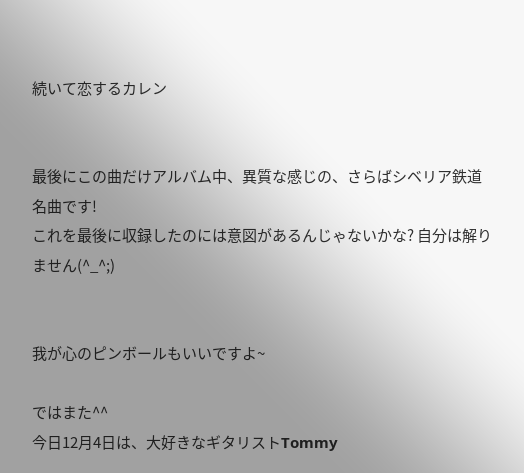続いて恋するカレン


最後にこの曲だけアルバム中、異質な感じの、さらばシベリア鉄道 名曲です!
これを最後に収録したのには意図があるんじゃないかな? 自分は解りません(^_^;)


我が心のピンボールもいいですよ~

ではまた^^
今日12月4日は、大好きなギタリストTommy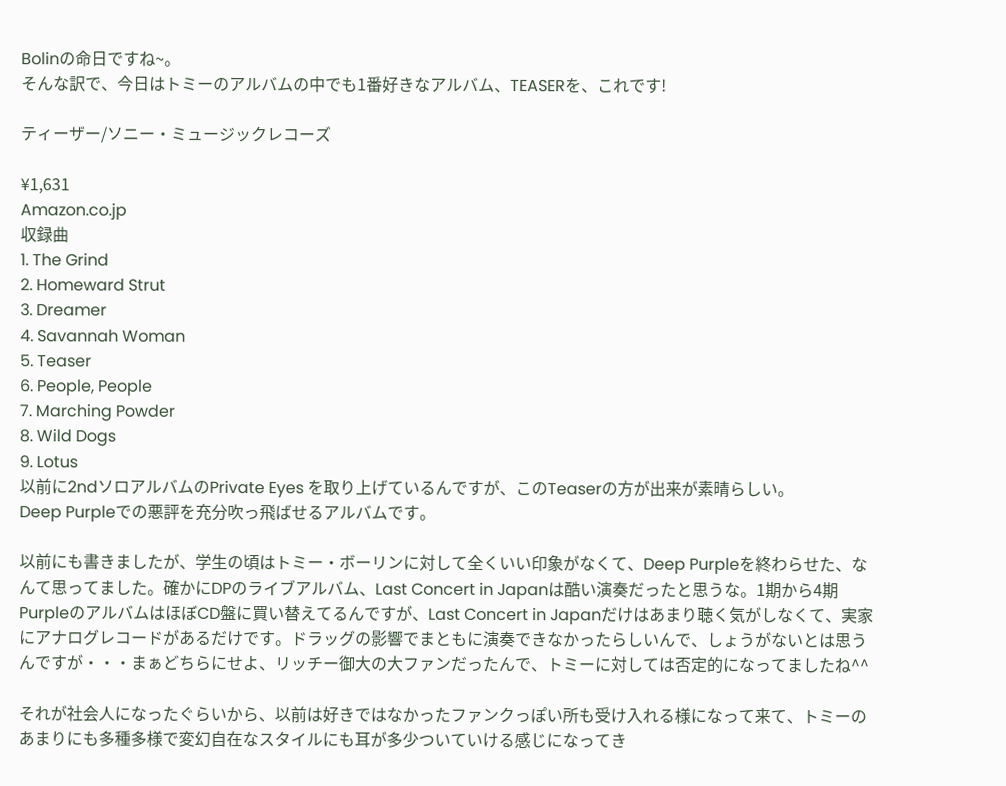Bolinの命日ですね~。
そんな訳で、今日はトミーのアルバムの中でも1番好きなアルバム、TEASERを、これです!

ティーザー/ソニー・ミュージックレコーズ

¥1,631
Amazon.co.jp
収録曲
1. The Grind
2. Homeward Strut
3. Dreamer
4. Savannah Woman
5. Teaser
6. People, People
7. Marching Powder
8. Wild Dogs
9. Lotus
以前に2ndソロアルバムのPrivate Eyes を取り上げているんですが、このTeaserの方が出来が素晴らしい。
Deep Purpleでの悪評を充分吹っ飛ばせるアルバムです。

以前にも書きましたが、学生の頃はトミー・ボーリンに対して全くいい印象がなくて、Deep Purpleを終わらせた、なんて思ってました。確かにDPのライブアルバム、Last Concert in Japanは酷い演奏だったと思うな。1期から4期PurpleのアルバムはほぼCD盤に買い替えてるんですが、Last Concert in Japanだけはあまり聴く気がしなくて、実家にアナログレコードがあるだけです。ドラッグの影響でまともに演奏できなかったらしいんで、しょうがないとは思うんですが・・・まぁどちらにせよ、リッチー御大の大ファンだったんで、トミーに対しては否定的になってましたね^^

それが社会人になったぐらいから、以前は好きではなかったファンクっぽい所も受け入れる様になって来て、トミーのあまりにも多種多様で変幻自在なスタイルにも耳が多少ついていける感じになってき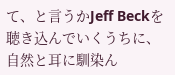て、と言うかJeff Beckを聴き込んでいくうちに、自然と耳に馴染ん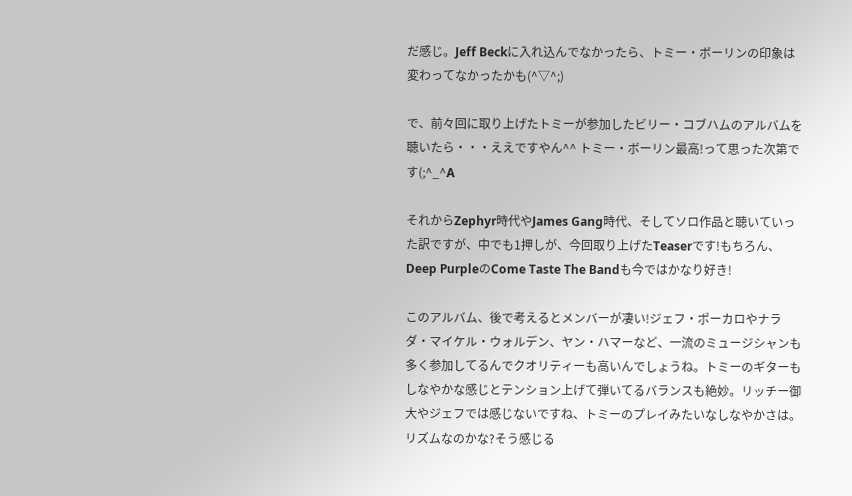だ感じ。Jeff Beckに入れ込んでなかったら、トミー・ボーリンの印象は変わってなかったかも(^▽^;)

で、前々回に取り上げたトミーが参加したビリー・コブハムのアルバムを聴いたら・・・ええですやん^^ トミー・ボーリン最高!って思った次第です(;^_^A

それからZephyr時代やJames Gang時代、そしてソロ作品と聴いていった訳ですが、中でも1押しが、今回取り上げたTeaserです!もちろん、Deep PurpleのCome Taste The Bandも今ではかなり好き!

このアルバム、後で考えるとメンバーが凄い!ジェフ・ポーカロやナラダ・マイケル・ウォルデン、ヤン・ハマーなど、一流のミュージシャンも多く参加してるんでクオリティーも高いんでしょうね。トミーのギターもしなやかな感じとテンション上げて弾いてるバランスも絶妙。リッチー御大やジェフでは感じないですね、トミーのプレイみたいなしなやかさは。リズムなのかな?そう感じる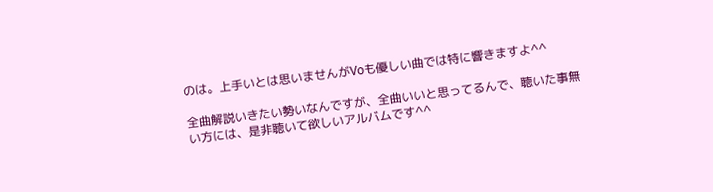のは。上手いとは思いませんがVoも優しい曲では特に響きますよ^^

全曲解説いきたい勢いなんですが、全曲いいと思ってるんで、聴いた事無い方には、是非聴いて欲しいアルバムです^^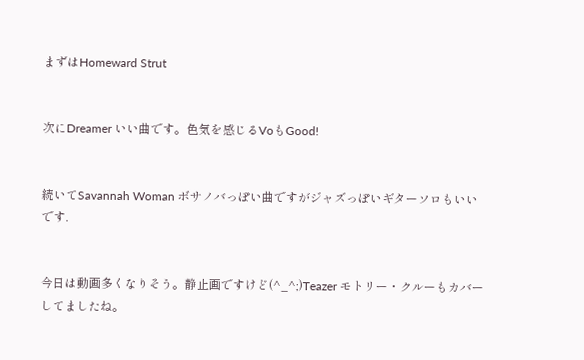まずはHomeward Strut


次にDreamer いい曲です。色気を感じるVoもGood!


続いてSavannah Woman ボサノバっぽい曲ですがジャズっぽいギターソロもいいです.


今日は動画多くなりそう。静止画ですけど(^_^;)Teazer モトリー・クルーもカバーしてましたね。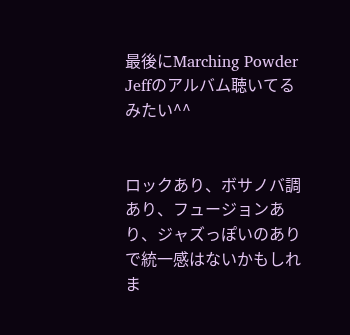最後にMarching Powder Jeffのアルバム聴いてるみたい^^


ロックあり、ボサノバ調あり、フュージョンあり、ジャズっぽいのありで統一感はないかもしれま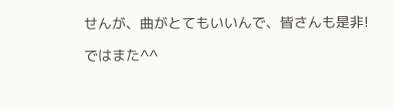せんが、曲がとてもいいんで、皆さんも是非!

ではまた^^